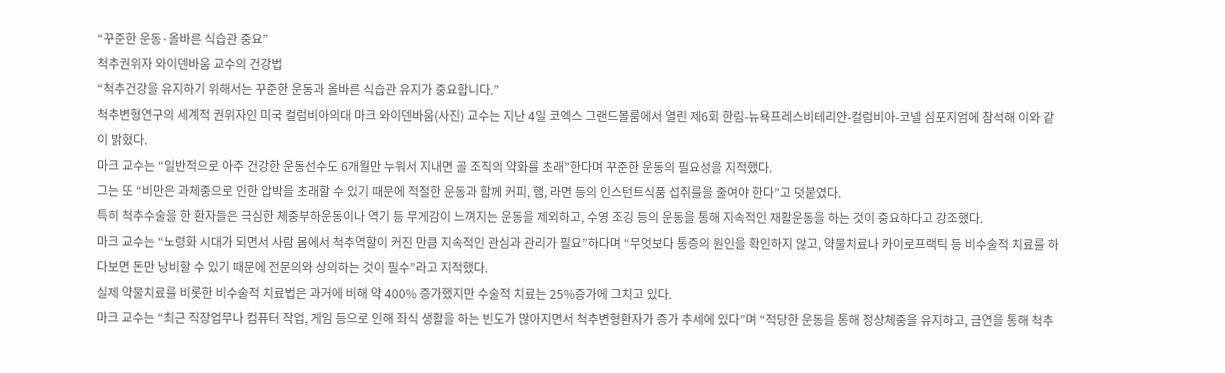“꾸준한 운동·올바른 식습관 중요”
척추권위자 와이덴바움 교수의 건강법
“척추건강을 유지하기 위해서는 꾸준한 운동과 올바른 식습관 유지가 중요합니다.”
척추변형연구의 세계적 권위자인 미국 컬럼비아의대 마크 와이덴바움(사진) 교수는 지난 4일 코엑스 그랜드볼룸에서 열린 제6회 한림-뉴욕프레스비테리안-컬럼비아-코넬 심포지엄에 참석해 이와 같이 밝혔다.
마크 교수는 “일반적으로 아주 건강한 운동선수도 6개월만 누워서 지내면 골 조직의 약화를 초래”한다며 꾸준한 운동의 필요성을 지적했다.
그는 또 “비만은 과체중으로 인한 압박을 초래할 수 있기 때문에 적절한 운동과 함께 커피, 햄, 라면 등의 인스턴트식품 섭취를을 줄여야 한다”고 덧붙였다.
특히 척추수술을 한 환자들은 극심한 체중부하운동이나 역기 등 무게감이 느껴지는 운동을 제외하고, 수영 조깅 등의 운동을 통해 지속적인 재활운동을 하는 것이 중요하다고 강조했다.
마크 교수는 “노령화 시대가 되면서 사람 몸에서 척추역할이 커진 만큼 지속적인 관심과 관리가 필요”하다며 “무엇보다 통증의 원인을 확인하지 않고, 약물치료나 카이로프랙틱 등 비수술적 치료를 하다보면 돈만 낭비할 수 있기 때문에 전문의와 상의하는 것이 필수”라고 지적했다.
실제 약물치료를 비롯한 비수술적 치료법은 과거에 비해 약 400% 증가했지만 수술적 치료는 25%증가에 그치고 있다.
마크 교수는 “최근 직장업무나 컴퓨터 작업, 게임 등으로 인해 좌식 생활을 하는 빈도가 많아지면서 척추변형환자가 증가 추세에 있다”며 “적당한 운동을 통해 정상체중을 유지하고, 금연을 통해 척추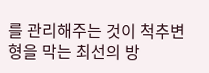를 관리해주는 것이 척추변형을 막는 최선의 방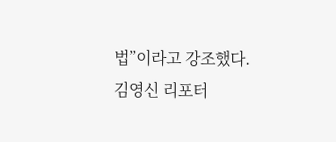법”이라고 강조했다.
김영신 리포터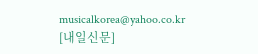musicalkorea@yahoo.co.kr
[내일신문]